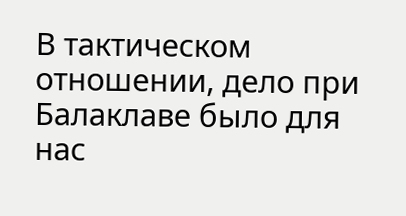В тактическом отношении, дело при Балаклаве было для нас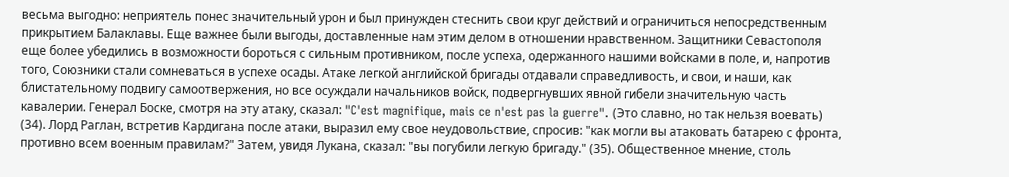весьма выгодно: неприятель понес значительный урон и был принужден стеснить свои круг действий и ограничиться непосредственным прикрытием Балаклавы. Еще важнее были выгоды, доставленные нам этим делом в отношении нравственном. Защитники Севастополя еще более убедились в возможности бороться с сильным противником, после успеха, одержанного нашими войсками в поле, и, напротив того, Союзники стали сомневаться в успехе осады. Атаке легкой английской бригады отдавали справедливость, и свои, и наши, как блистательному подвигу самоотвержения, но все осуждали начальников войск, подвергнувших явной гибели значительную часть кавалерии. Генерал Боске, смотря на эту атаку, сказал: "C'est magnifique, mais ce n'est pas la guerre". (Это славно, но так нельзя воевать) (34). Лорд Раглан, встретив Кардигана после атаки, выразил ему свое неудовольствие, спросив: "как могли вы атаковать батарею с фронта, противно всем военным правилам?" Затем, увидя Лукана, сказал: "вы погубили легкую бригаду." (35). Общественное мнение, столь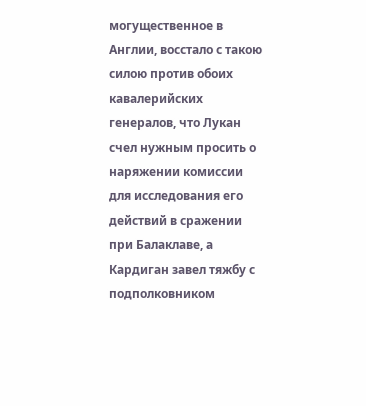могущественное в Англии, восстало с такою силою против обоих кавалерийских генералов, что Лукан счел нужным просить о наряжении комиссии для исследования его действий в сражении при Балаклаве, а Кардиган завел тяжбу с подполковником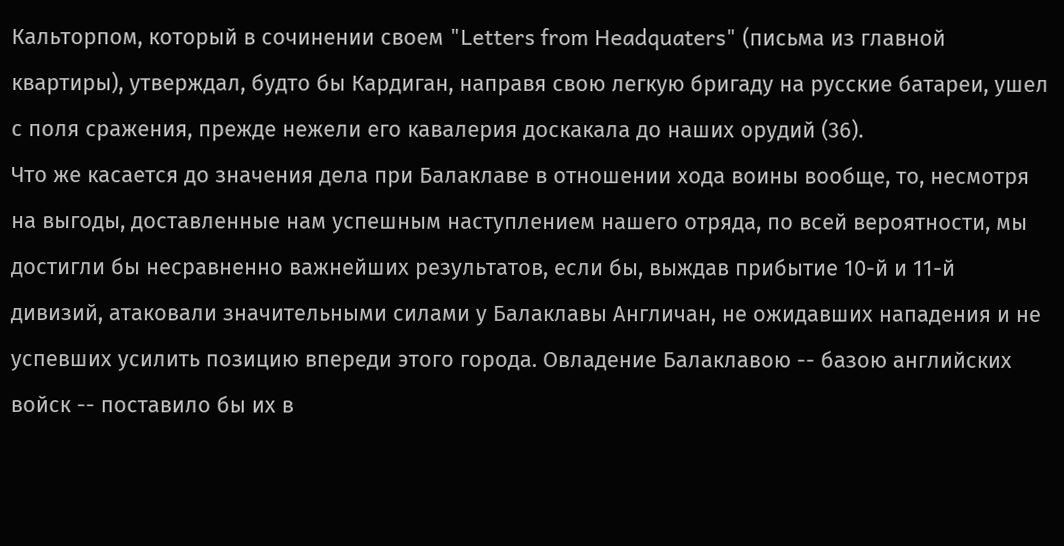Кальторпом, который в сочинении своем "Letters from Headquaters" (письма из главной квартиры), утверждал, будто бы Кардиган, направя свою легкую бригаду на русские батареи, ушел с поля сражения, прежде нежели его кавалерия доскакала до наших орудий (36).
Что же касается до значения дела при Балаклаве в отношении хода воины вообще, то, несмотря на выгоды, доставленные нам успешным наступлением нашего отряда, по всей вероятности, мы достигли бы несравненно важнейших результатов, если бы, выждав прибытие 10-й и 11-й дивизий, атаковали значительными силами у Балаклавы Англичан, не ожидавших нападения и не успевших усилить позицию впереди этого города. Овладение Балаклавою -- базою английских войск -- поставило бы их в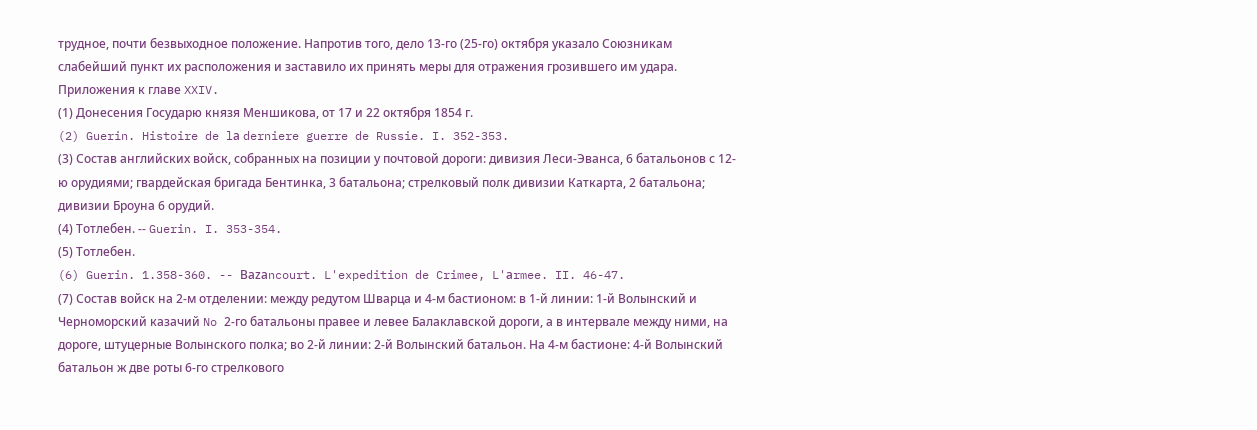трудное, почти безвыходное положение. Напротив того, дело 13-го (25-го) октября указало Союзникам слабейший пункт их расположения и заставило их принять меры для отражения грозившего им удара.
Приложения к главе XXIV.
(1) Донесения Государю князя Меншикова, от 17 и 22 октября 1854 г.
(2) Guerin. Histoire de lа derniere guerre de Russie. I. 352-353.
(3) Состав английских войск, собранных на позиции у почтовой дороги: дивизия Леси-Эванса, 6 батальонов с 12-ю орудиями; гвардейская бригада Бентинка, 3 батальона; стрелковый полк дивизии Каткарта, 2 батальона; дивизии Броуна 6 орудий.
(4) Тотлебен. -- Guerin. I. 353-354.
(5) Тотлебен.
(6) Guerin. 1.358-360. -- Bаzаncourt. L'expedition de Crimee, L'аrmee. II. 46-47.
(7) Состав войск на 2-м отделении: между редутом Шварца и 4-м бастионом: в 1-й линии: 1-й Волынский и Черноморский казачий No 2-го батальоны правее и левее Балаклавской дороги, а в интервале между ними, на дороге, штуцерные Волынского полка; во 2-й линии: 2-й Волынский батальон. На 4-м бастионе: 4-й Волынский батальон ж две роты 6-го стрелкового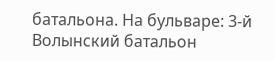батальона. На бульваре: 3-й Волынский батальон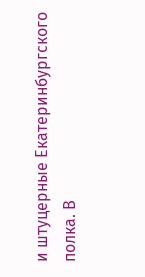и штуцерные Екатеринбургского полка. В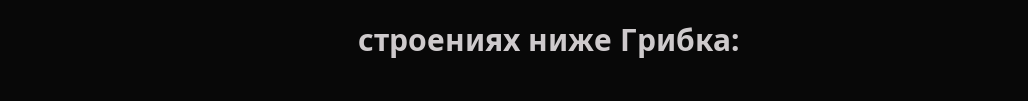строениях ниже Грибка: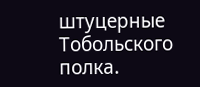штуцерные Тобольского полка.